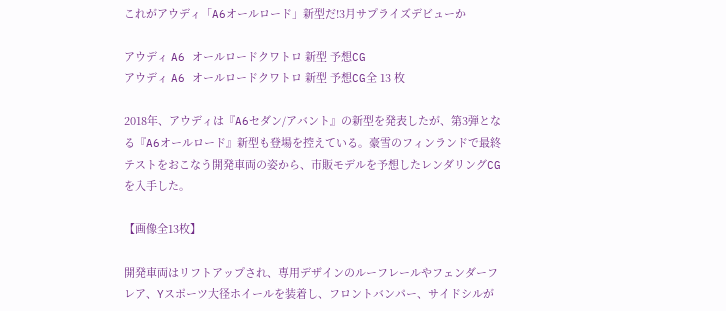これがアウディ「A6オールロード」新型だ!3月サプライズデビューか

アウディ A6 オールロードクワトロ 新型 予想CG
アウディ A6 オールロードクワトロ 新型 予想CG全 13 枚

2018年、アウディは『A6セダン/アバント』の新型を発表したが、第3弾となる『A6オールロード』新型も登場を控えている。豪雪のフィンランドで最終テストをおこなう開発車両の姿から、市販モデルを予想したレンダリングCGを入手した。

【画像全13枚】

開発車両はリフトアップされ、専用デザインのルーフレールやフェンダーフレア、Yスポーツ大径ホイールを装着し、フロントバンパー、サイドシルが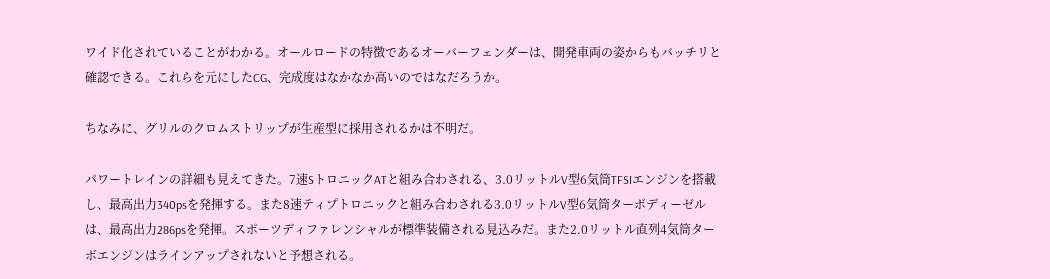ワイド化されていることがわかる。オールロードの特徴であるオーバーフェンダーは、開発車両の姿からもバッチリと確認できる。これらを元にしたCG、完成度はなかなか高いのではなだろうか。

ちなみに、グリルのクロムストリップが生産型に採用されるかは不明だ。

パワートレインの詳細も見えてきた。7速SトロニックATと組み合わされる、3.0リットルV型6気筒TFSIエンジンを搭載し、最高出力340psを発揮する。また8速ティプトロニックと組み合わされる3.0リットルV型6気筒ターボディーゼルは、最高出力286psを発揮。スポーツディファレンシャルが標準装備される見込みだ。また2.0リットル直列4気筒ターボエンジンはラインアップされないと予想される。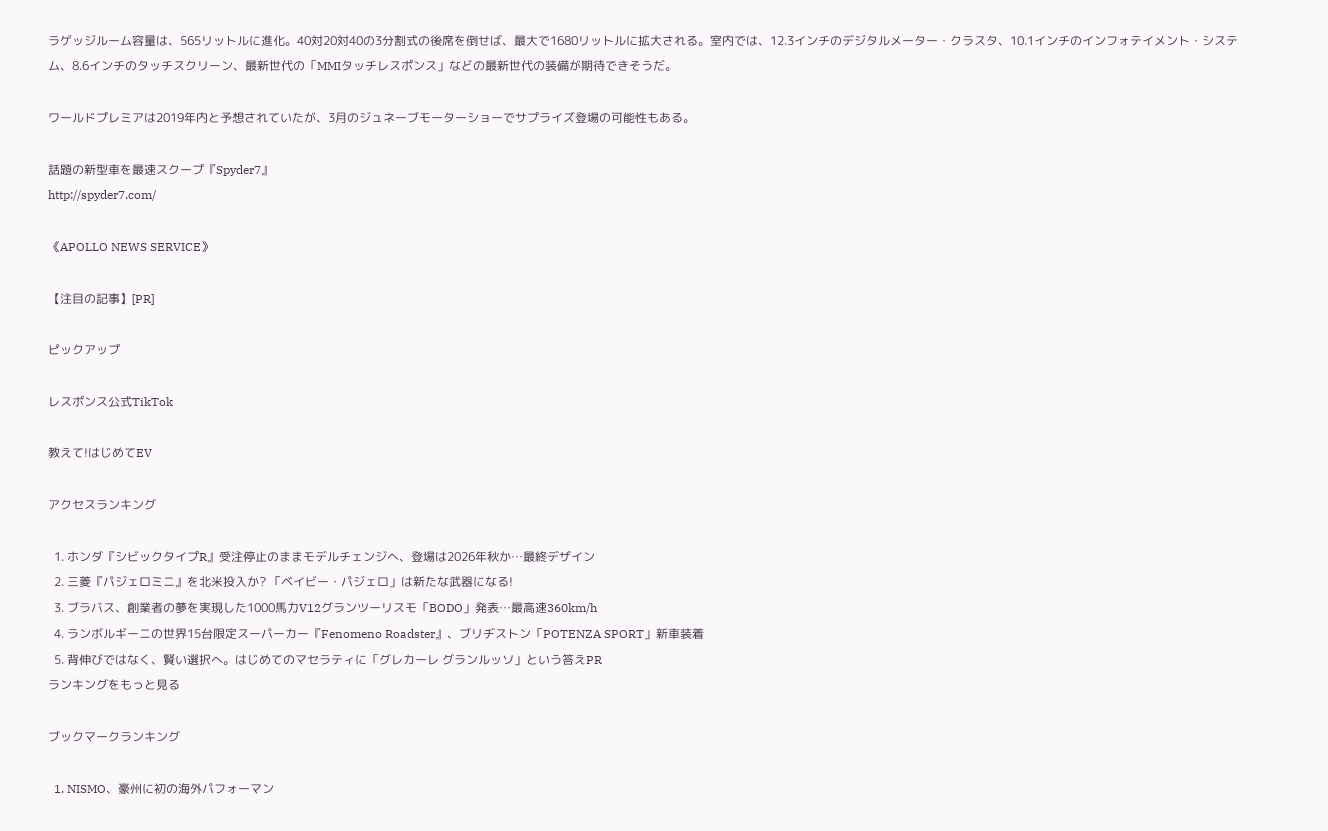ラゲッジルーム容量は、565リットルに進化。40対20対40の3分割式の後席を倒せば、最大で1680リットルに拡大される。室内では、12.3インチのデジタルメーター・クラスタ、10.1インチのインフォテイメント・システム、8.6インチのタッチスクリーン、最新世代の「MMIタッチレスポンス」などの最新世代の装備が期待できそうだ。

ワールドプレミアは2019年内と予想されていたが、3月のジュネーブモーターショーでサプライズ登場の可能性もある。

話題の新型車を最速スクープ『Spyder7』
http://spyder7.com/

《APOLLO NEWS SERVICE》

【注目の記事】[PR]

ピックアップ

レスポンス公式TikTok

教えて!はじめてEV

アクセスランキング

  1. ホンダ『シビックタイプR』受注停止のままモデルチェンジへ、登場は2026年秋か…最終デザイン
  2. 三菱『パジェロミニ』を北米投入か? 「ベイビー・パジェロ」は新たな武器になる!
  3. ブラバス、創業者の夢を実現した1000馬力V12グランツーリスモ「BODO」発表…最高速360km/h
  4. ランボルギーニの世界15台限定スーパーカー『Fenomeno Roadster』、ブリヂストン「POTENZA SPORT」新車装着
  5. 背伸びではなく、賢い選択へ。はじめてのマセラティに「グレカーレ グランルッソ」という答えPR
ランキングをもっと見る

ブックマークランキング

  1. NISMO、豪州に初の海外パフォーマン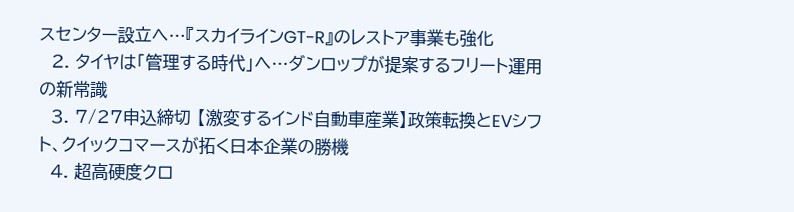スセンター設立へ…『スカイラインGT-R』のレストア事業も強化
  2. タイヤは「管理する時代」へ…ダンロップが提案するフリート運用の新常識
  3. 7/27申込締切 【激変するインド自動車産業】政策転換とEVシフト、クイックコマースが拓く日本企業の勝機
  4. 超高硬度クロ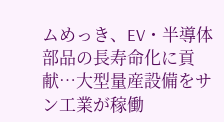ムめっき、EV・半導体部品の長寿命化に貢献…大型量産設備をサン工業が稼働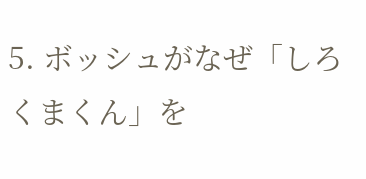5. ボッシュがなぜ「しろくまくん」を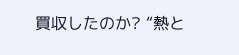買収したのか? “熱と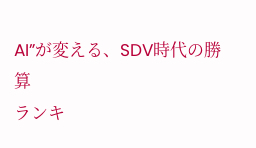AI”が変える、SDV時代の勝算
ランキ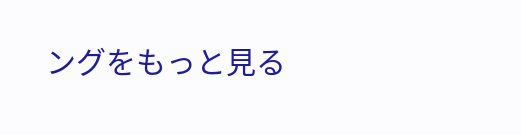ングをもっと見る